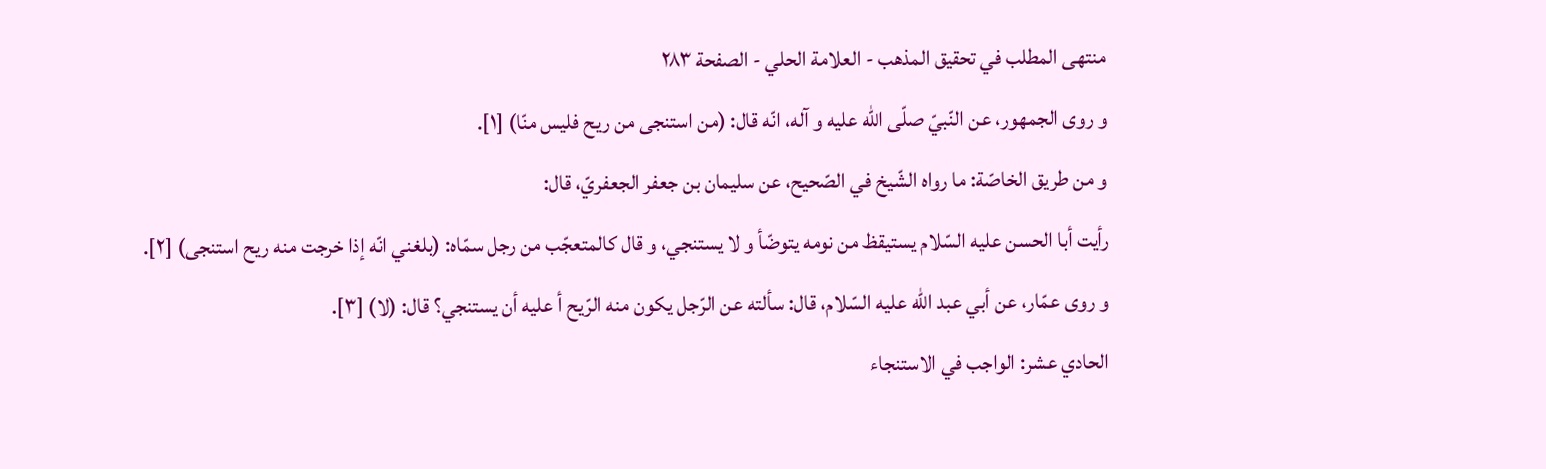منتهى المطلب في تحقيق المذهب - العلامة الحلي - الصفحة ٢٨٣
و روى الجمهور، عن النّبيّ صلّى اللّه عليه و آله، انّه قال: (من استنجى من ريح فليس منّا) [١].
و من طريق الخاصّة: ما رواه الشّيخ في الصّحيح، عن سليمان بن جعفر الجعفريّ، قال:
رأيت أبا الحسن عليه السّلام يستيقظ من نومه يتوضّأ و لا يستنجي، و قال كالمتعجّب من رجل سمّاه: (بلغني انّه إذا خرجت منه ريح استنجى) [٢].
و روى عمّار، عن أبي عبد اللّه عليه السّلام، قال: سألته عن الرّجل يكون منه الرّيح أ عليه أن يستنجي؟ قال: (لا) [٣].
الحادي عشر: الواجب في الاستنجاء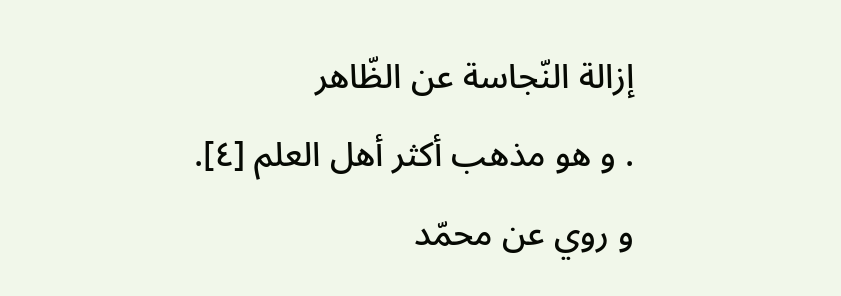إزالة النّجاسة عن الظّاهر
. و هو مذهب أكثر أهل العلم [٤].
و روي عن محمّد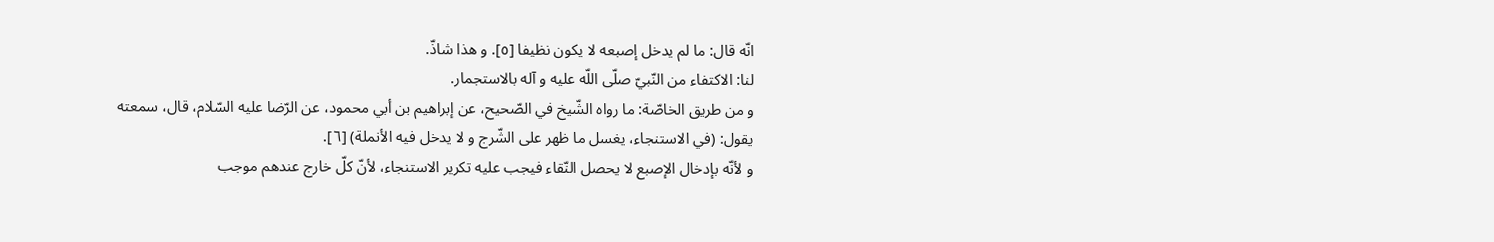انّه قال: ما لم يدخل إصبعه لا يكون نظيفا [٥]. و هذا شاذّ.
لنا: الاكتفاء من النّبيّ صلّى اللّه عليه و آله بالاستجمار.
و من طريق الخاصّة: ما رواه الشّيخ في الصّحيح، عن إبراهيم بن أبي محمود، عن الرّضا عليه السّلام، قال، سمعته يقول: (في الاستنجاء، يغسل ما ظهر على الشّرج و لا يدخل فيه الأنملة) [٦].
و لأنّه بإدخال الإصبع لا يحصل النّقاء فيجب عليه تكرير الاستنجاء، لأنّ كلّ خارج عندهم موجب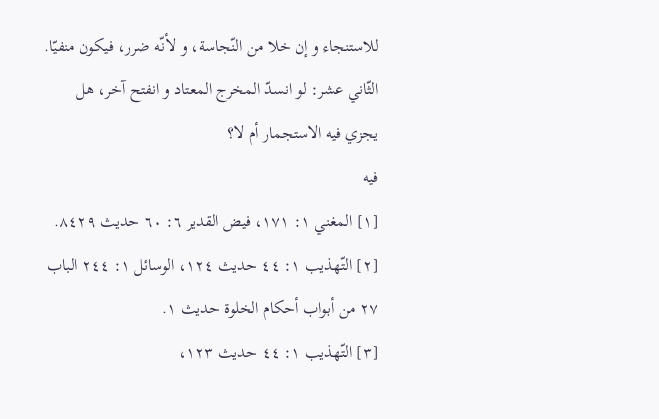للاستنجاء و إن خلا من النّجاسة، و لأنّه ضرر، فيكون منفيّا.
الثّاني عشر: لو انسدّ المخرج المعتاد و انفتح آخر، هل يجزي فيه الاستجمار أم لا؟
فيه
[١] المغني ١: ١٧١، فيض القدير ٦: ٦٠ حديث ٨٤٢٩.
[٢] التّهذيب ١: ٤٤ حديث ١٢٤، الوسائل ١: ٢٤٤ الباب ٢٧ من أبواب أحكام الخلوة حديث ١.
[٣] التّهذيب ١: ٤٤ حديث ١٢٣،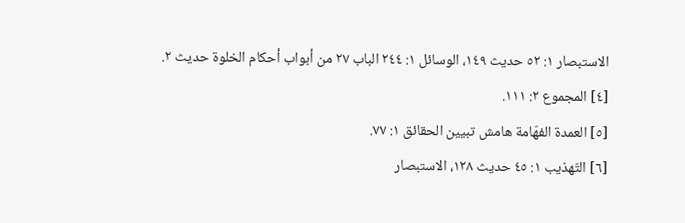الاستبصار ١: ٥٢ حديث ١٤٩، الوسائل ١: ٢٤٤ الباب ٢٧ من أبواب أحكام الخلوة حديث ٢.
[٤] المجموع ٢: ١١١.
[٥] العمدة الفهّامة هامش تبيين الحقائق ١: ٧٧.
[٦] التّهذيب ١: ٤٥ حديث ١٢٨، الاستبصار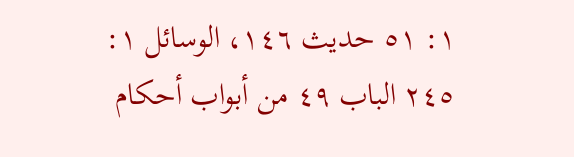١: ٥١ حديث ١٤٦، الوسائل ١: ٢٤٥ الباب ٤٩ من أبواب أحكام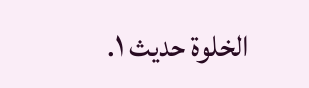الخلوة حديث ١.